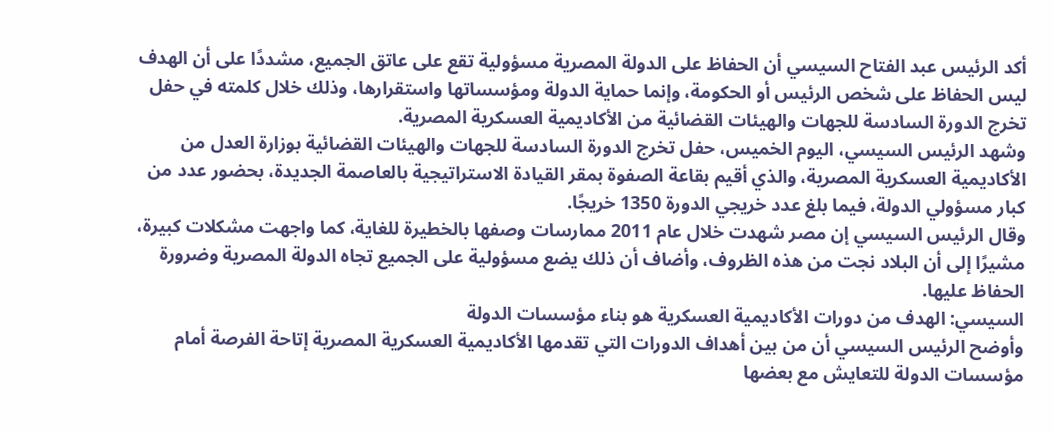أكد الرئيس عبد الفتاح السيسي أن الحفاظ على الدولة المصرية مسؤولية تقع على عاتق الجميع، مشددًا على أن الهدف ليس الحفاظ على شخص الرئيس أو الحكومة، وإنما حماية الدولة ومؤسساتها واستقرارها، وذلك خلال كلمته في حفل تخرج الدورة السادسة للجهات والهيئات القضائية من الأكاديمية العسكرية المصرية.
وشهد الرئيس السيسي، اليوم الخميس، حفل تخرج الدورة السادسة للجهات والهيئات القضائية بوزارة العدل من الأكاديمية العسكرية المصرية، والذي أقيم بقاعة الصفوة بمقر القيادة الاستراتيجية بالعاصمة الجديدة، بحضور عدد من كبار مسؤولي الدولة، فيما بلغ عدد خريجي الدورة 1350 خريجًا.
وقال الرئيس السيسي إن مصر شهدت خلال عام 2011 ممارسات وصفها بالخطيرة للغاية، كما واجهت مشكلات كبيرة، مشيرًا إلى أن البلاد نجت من هذه الظروف، وأضاف أن ذلك يضع مسؤولية على الجميع تجاه الدولة المصرية وضرورة الحفاظ عليها.
السيسي: الهدف من دورات الأكاديمية العسكرية هو بناء مؤسسات الدولة
وأوضح الرئيس السيسي أن من بين أهداف الدورات التي تقدمها الأكاديمية العسكرية المصرية إتاحة الفرصة أمام مؤسسات الدولة للتعايش مع بعضها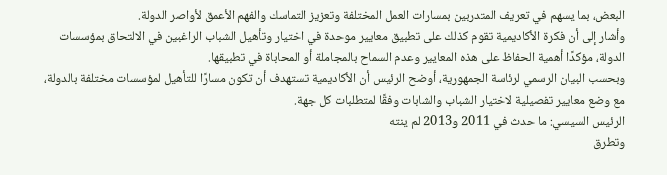البعض، بما يسهم في تعريف المتدربين بمسارات العمل المختلفة وتعزيز التماسك والفهم الأعمق لأواصر الدولة.
وأشار إلى أن فكرة الأكاديمية تقوم كذلك على تطبيق معايير موحدة في اختيار وتأهيل الشباب الراغبين في الالتحاق بمؤسسات الدولة، مؤكدًا أهمية الحفاظ على هذه المعايير وعدم السماح بالمجاملة أو المحاباة في تطبيقها.
وبحسب البيان الرسمي لرئاسة الجمهورية، أوضح الرئيس أن الأكاديمية تستهدف أن تكون مسارًا للتأهيل لمؤسسات مختلفة بالدولة، مع وضع معايير تفصيلية لاختيار الشباب والشابات وفقًا لمتطلبات كل جهة.
الرئيس السيسي: ما حدث في 2011 و2013 لم ينته
وتطرق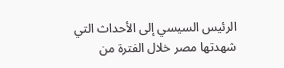الرئيس السيسي إلى الأحداث التي شهدتها مصر خلال الفترة من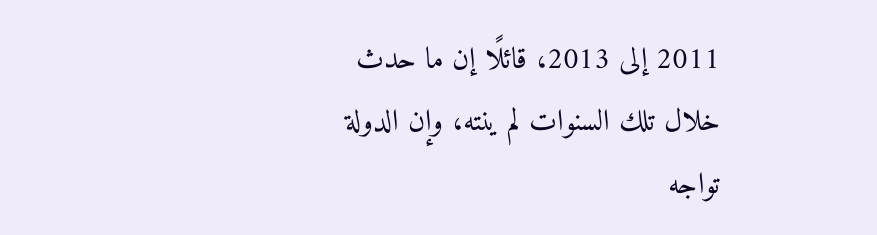2011 إلى 2013، قائلًا إن ما حدث خلال تلك السنوات لم ينته، وإن الدولة تواجه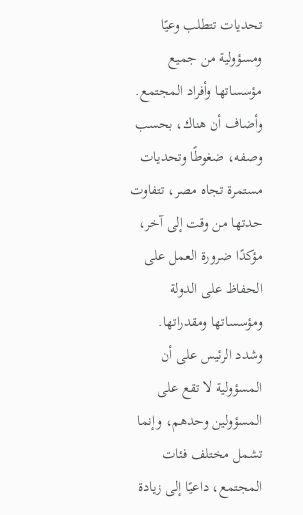تحديات تتطلب وعيًا ومسؤولية من جميع مؤسساتها وأفراد المجتمع.
وأضاف أن هناك، بحسب وصفه، ضغوطًا وتحديات مستمرة تجاه مصر، تتفاوت حدتها من وقت إلى آخر، مؤكدًا ضرورة العمل على الحفاظ على الدولة ومؤسساتها ومقدراتها.
وشدد الرئيس على أن المسؤولية لا تقع على المسؤولين وحدهم، وإنما تشمل مختلف فئات المجتمع، داعيًا إلى زيادة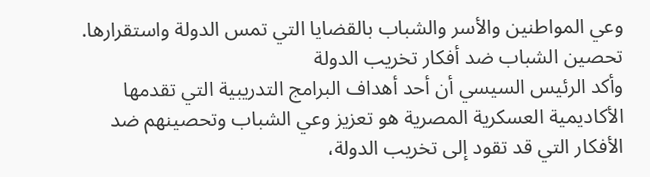وعي المواطنين والأسر والشباب بالقضايا التي تمس الدولة واستقرارها.
تحصين الشباب ضد أفكار تخريب الدولة
وأكد الرئيس السيسي أن أحد أهداف البرامج التدريبية التي تقدمها الأكاديمية العسكرية المصرية هو تعزيز وعي الشباب وتحصينهم ضد الأفكار التي قد تقود إلى تخريب الدولة،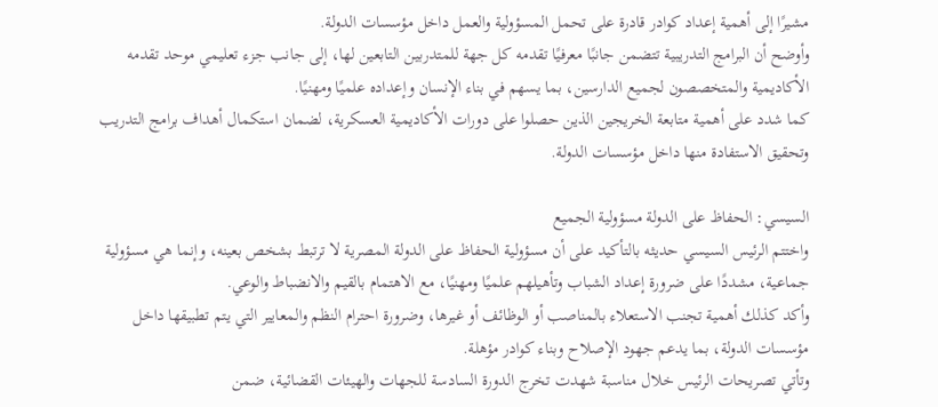مشيرًا إلى أهمية إعداد كوادر قادرة على تحمل المسؤولية والعمل داخل مؤسسات الدولة.
وأوضح أن البرامج التدريبية تتضمن جانبًا معرفيًا تقدمه كل جهة للمتدربين التابعين لها، إلى جانب جزء تعليمي موحد تقدمه الأكاديمية والمتخصصون لجميع الدارسين، بما يسهم في بناء الإنسان وإعداده علميًا ومهنيًا.
كما شدد على أهمية متابعة الخريجين الذين حصلوا على دورات الأكاديمية العسكرية، لضمان استكمال أهداف برامج التدريب وتحقيق الاستفادة منها داخل مؤسسات الدولة.

السيسي: الحفاظ على الدولة مسؤولية الجميع
واختتم الرئيس السيسي حديثه بالتأكيد على أن مسؤولية الحفاظ على الدولة المصرية لا ترتبط بشخص بعينه، وإنما هي مسؤولية جماعية، مشددًا على ضرورة إعداد الشباب وتأهيلهم علميًا ومهنيًا، مع الاهتمام بالقيم والانضباط والوعي.
وأكد كذلك أهمية تجنب الاستعلاء بالمناصب أو الوظائف أو غيرها، وضرورة احترام النظم والمعايير التي يتم تطبيقها داخل مؤسسات الدولة، بما يدعم جهود الإصلاح وبناء كوادر مؤهلة.
وتأتي تصريحات الرئيس خلال مناسبة شهدت تخرج الدورة السادسة للجهات والهيئات القضائية، ضمن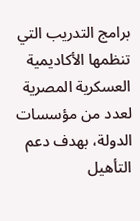برامج التدريب التي تنظمها الأكاديمية العسكرية المصرية لعدد من مؤسسات الدولة، بهدف دعم التأهيل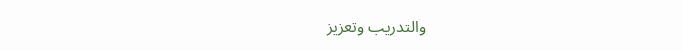والتدريب وتعزيز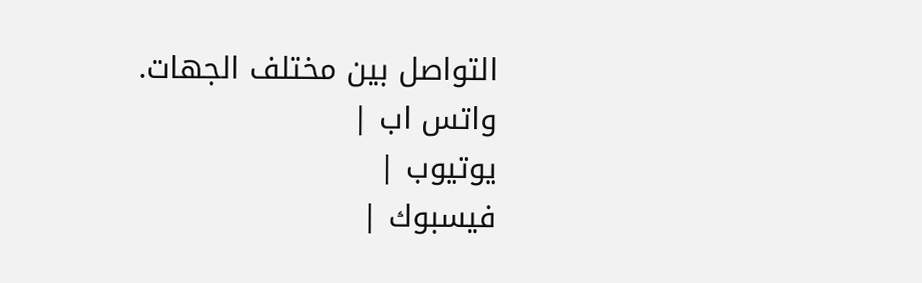التواصل بين مختلف الجهات.
واتس اب |
يوتيوب |
فيسبوك |